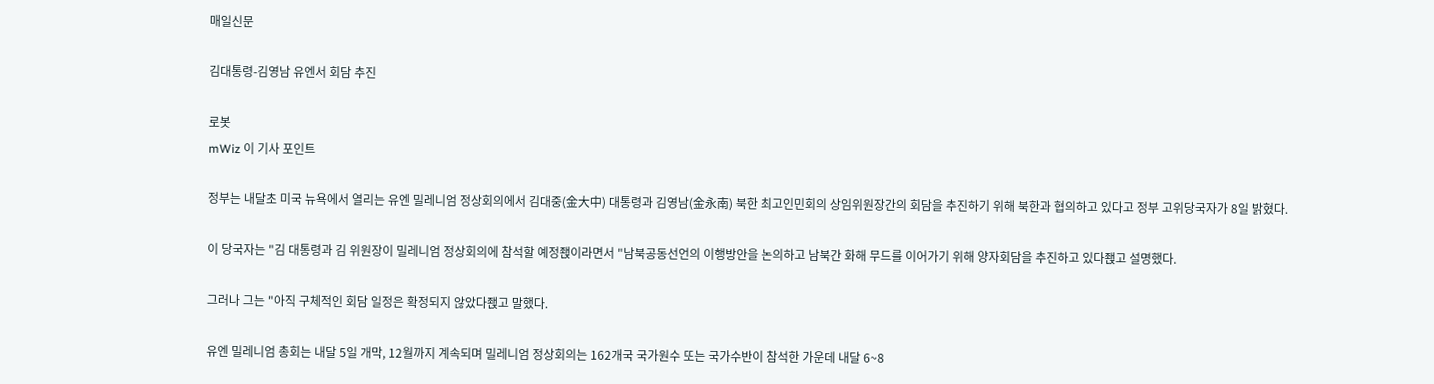매일신문

김대통령-김영남 유엔서 회담 추진

로봇
mWiz 이 기사 포인트

정부는 내달초 미국 뉴욕에서 열리는 유엔 밀레니엄 정상회의에서 김대중(金大中) 대통령과 김영남(金永南) 북한 최고인민회의 상임위원장간의 회담을 추진하기 위해 북한과 협의하고 있다고 정부 고위당국자가 8일 밝혔다.

이 당국자는 "김 대통령과 김 위원장이 밀레니엄 정상회의에 참석할 예정좭이라면서 "남북공동선언의 이행방안을 논의하고 남북간 화해 무드를 이어가기 위해 양자회담을 추진하고 있다좭고 설명했다.

그러나 그는 "아직 구체적인 회담 일정은 확정되지 않았다좭고 말했다.

유엔 밀레니엄 총회는 내달 5일 개막, 12월까지 계속되며 밀레니엄 정상회의는 162개국 국가원수 또는 국가수반이 참석한 가운데 내달 6~8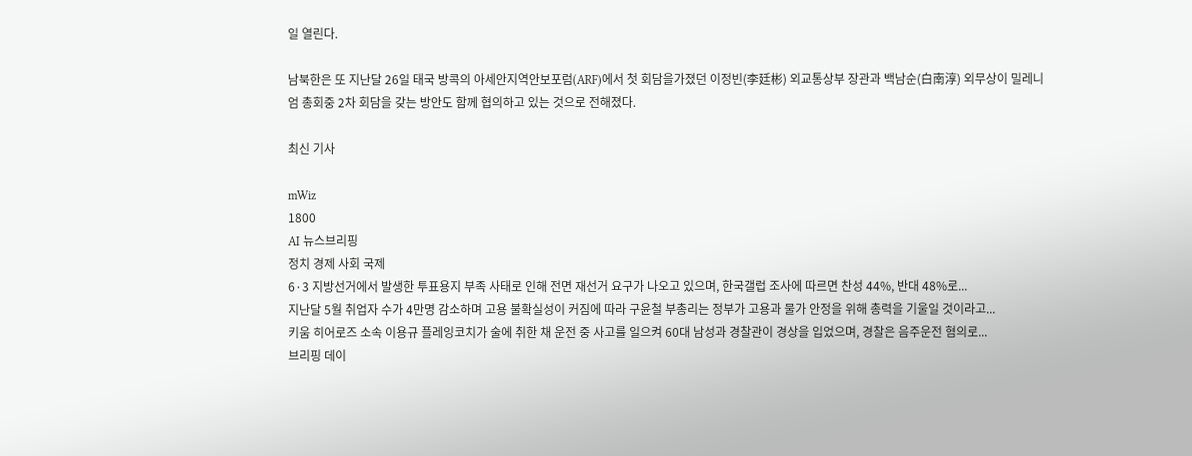일 열린다.

남북한은 또 지난달 26일 태국 방콕의 아세안지역안보포럼(ARF)에서 첫 회담을가졌던 이정빈(李廷彬) 외교통상부 장관과 백남순(白南淳) 외무상이 밀레니엄 총회중 2차 회담을 갖는 방안도 함께 협의하고 있는 것으로 전해졌다.

최신 기사

mWiz
1800
AI 뉴스브리핑
정치 경제 사회 국제
6·3 지방선거에서 발생한 투표용지 부족 사태로 인해 전면 재선거 요구가 나오고 있으며, 한국갤럽 조사에 따르면 찬성 44%, 반대 48%로...
지난달 5월 취업자 수가 4만명 감소하며 고용 불확실성이 커짐에 따라 구윤철 부총리는 정부가 고용과 물가 안정을 위해 총력을 기울일 것이라고...
키움 히어로즈 소속 이용규 플레잉코치가 술에 취한 채 운전 중 사고를 일으켜 60대 남성과 경찰관이 경상을 입었으며, 경찰은 음주운전 혐의로...
브리핑 데이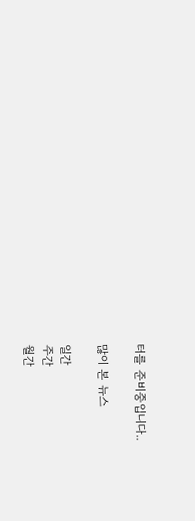터를 준비중입니다..

많이 본 뉴스

일간
주간
월간